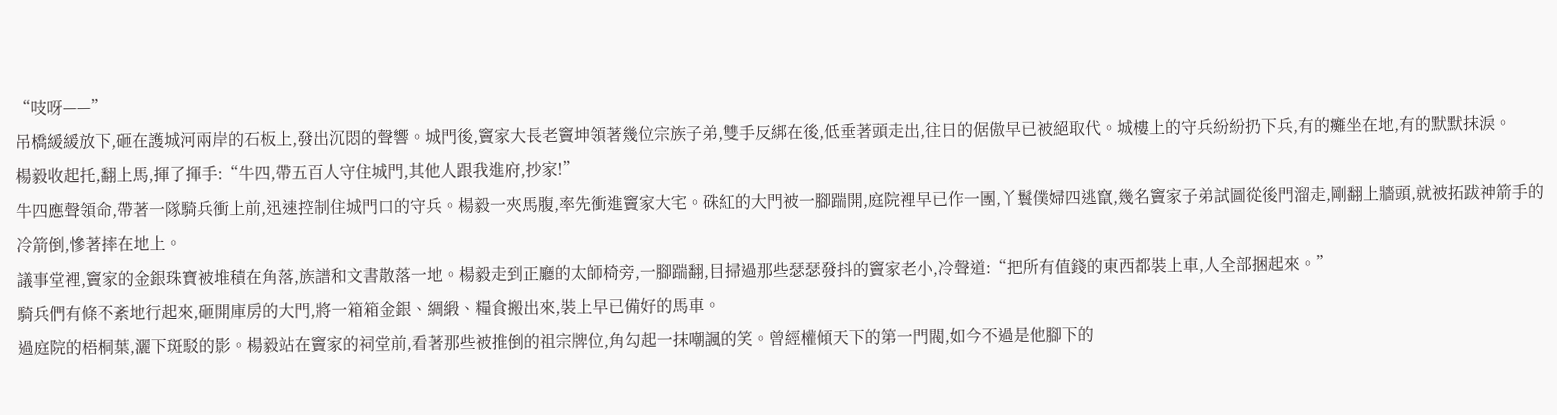“吱呀——”
吊橋緩緩放下,砸在護城河兩岸的石板上,發出沉悶的聲響。城門後,竇家大長老竇坤領著幾位宗族子弟,雙手反綁在後,低垂著頭走出,往日的倨傲早已被絕取代。城樓上的守兵紛紛扔下兵,有的癱坐在地,有的默默抹淚。
楊毅收起托,翻上馬,揮了揮手:“牛四,帶五百人守住城門,其他人跟我進府,抄家!”
牛四應聲領命,帶著一隊騎兵衝上前,迅速控制住城門口的守兵。楊毅一夾馬腹,率先衝進竇家大宅。硃紅的大門被一腳踹開,庭院裡早已作一團,丫鬟僕婦四逃竄,幾名竇家子弟試圖從後門溜走,剛翻上牆頭,就被拓跋神箭手的冷箭倒,慘著摔在地上。
議事堂裡,竇家的金銀珠寶被堆積在角落,族譜和文書散落一地。楊毅走到正廳的太師椅旁,一腳踹翻,目掃過那些瑟瑟發抖的竇家老小,冷聲道:“把所有值錢的東西都裝上車,人全部捆起來。”
騎兵們有條不紊地行起來,砸開庫房的大門,將一箱箱金銀、綢緞、糧食搬出來,裝上早已備好的馬車。
過庭院的梧桐葉,灑下斑駁的影。楊毅站在竇家的祠堂前,看著那些被推倒的祖宗牌位,角勾起一抹嘲諷的笑。曾經權傾天下的第一門閥,如今不過是他腳下的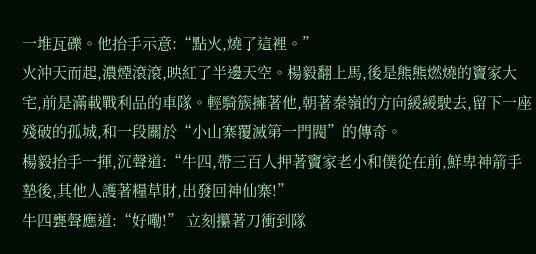一堆瓦礫。他抬手示意:“點火,燒了這裡。”
火沖天而起,濃煙滾滾,映紅了半邊天空。楊毅翻上馬,後是熊熊燃燒的竇家大宅,前是滿載戰利品的車隊。輕騎簇擁著他,朝著秦嶺的方向緩緩駛去,留下一座殘破的孤城,和一段關於“小山寨覆滅第一門閥”的傳奇。
楊毅抬手一揮,沉聲道:“牛四,帶三百人押著竇家老小和僕從在前,鮮卑神箭手墊後,其他人護著糧草財,出發回神仙寨!”
牛四甕聲應道:“好嘞!” 立刻攥著刀衝到隊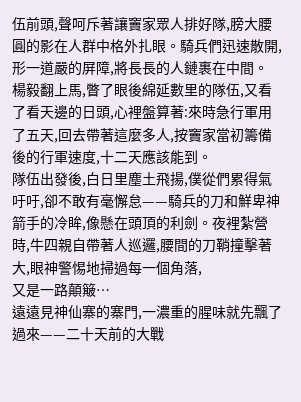伍前頭,聲呵斥著讓竇家眾人排好隊,膀大腰圓的影在人群中格外扎眼。騎兵們迅速散開,形一道嚴的屏障,將長長的人鏈裹在中間。
楊毅翻上馬,瞥了眼後綿延數里的隊伍,又看了看天邊的日頭,心裡盤算著:來時急行軍用了五天,回去帶著這麼多人,按竇家當初籌備後的行軍速度,十二天應該能到。
隊伍出發後,白日里塵土飛揚,僕從們累得氣吁吁,卻不敢有毫懈怠——騎兵的刀和鮮卑神箭手的冷眸,像懸在頭頂的利劍。夜裡紮營時,牛四親自帶著人巡邏,腰間的刀鞘撞擊著大,眼神警惕地掃過每一個角落,
又是一路顛簸…
遠遠見神仙寨的寨門,一濃重的腥味就先飄了過來——二十天前的大戰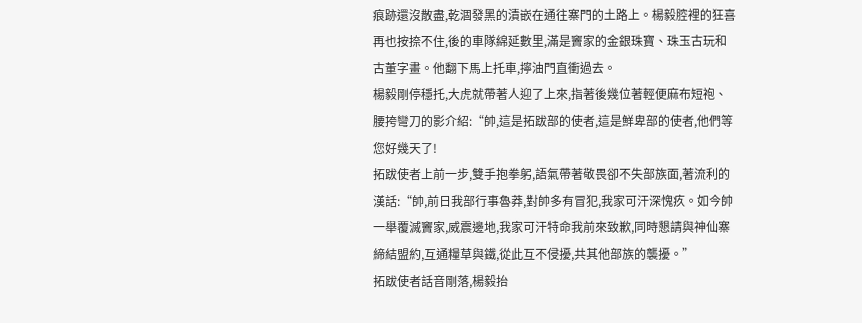痕跡還沒散盡,乾涸發黑的漬嵌在通往寨門的土路上。楊毅腔裡的狂喜再也按捺不住,後的車隊綿延數里,滿是竇家的金銀珠寶、珠玉古玩和古董字畫。他翻下馬上托車,擰油門直衝過去。
楊毅剛停穩托,大虎就帶著人迎了上來,指著後幾位著輕便麻布短袍、腰挎彎刀的影介紹:“帥,這是拓跋部的使者,這是鮮卑部的使者,他們等您好幾天了!
拓跋使者上前一步,雙手抱拳躬,語氣帶著敬畏卻不失部族面,著流利的漢話:“帥,前日我部行事魯莽,對帥多有冒犯,我家可汗深愧疚。如今帥一舉覆滅竇家,威震邊地,我家可汗特命我前來致歉,同時懇請與神仙寨締結盟約,互通糧草與鐵,從此互不侵擾,共其他部族的襲擾。”
拓跋使者話音剛落,楊毅抬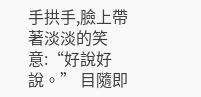手拱手,臉上帶著淡淡的笑意:“好說好說。” 目隨即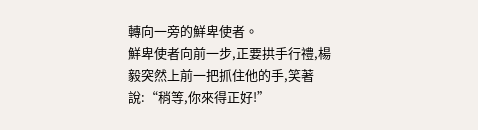轉向一旁的鮮卑使者。
鮮卑使者向前一步,正要拱手行禮,楊毅突然上前一把抓住他的手,笑著說:“稍等,你來得正好!”